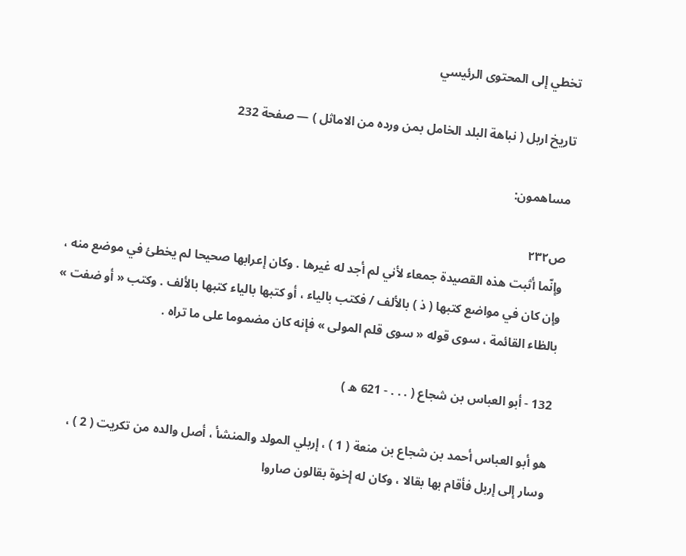تخطي إلى المحتوى الرئيسي

تاريخ اربل ( نباهة البلد الخامل بمن ورده من الاماثل ) — صفحة 232

مساهمون:

ص٢٣٢
وإنّما أثبت هذه القصيدة جمعاء لأني لم أجد له غيرها . وكان إعرابها صحيحا لم يخطئ في موضع منه ، وإن كان في مواضع كتبها ( ذ ) بالألف / فكتب بالياء ، أو كتبها بالياء كتبها بالألف . وكتب « أو ضفت » بالظاء القائمة ، سوى قوله « سوى قلم المولى » فإنه كان مضموما على ما تراه .

132 - أبو العباس بن شجاع ( . . . - 621 ه )

هو أبو العباس أحمد بن شجاع بن منعة ( 1 ) ، إربلي المولد والمنشأ ، أصل والده من تكريت ( 2 ) ، وسار إلى إربل فأقام بها بقالا ، وكان له إخوة بقالون صاروا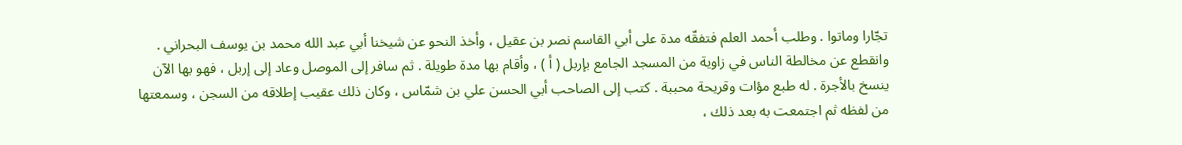تجّارا وماتوا . وطلب أحمد العلم فتفقّه مدة على أبي القاسم نصر بن عقيل ، وأخذ النحو عن شيخنا أبي عبد الله محمد بن يوسف البحراني . وانقطع عن مخالطة الناس في زاوية من المسجد الجامع بإربل ( أ ) ، وأقام بها مدة طويلة . ثم سافر إلى الموصل وعاد إلى إربل ، فهو بها الآن ينسخ بالأجرة . له طبع مؤات وقريحة محببة . كتب إلى الصاحب أبي الحسن علي بن شمّاس ، وكان ذلك عقيب إطلاقه من السجن ، وسمعتها من لفظه ثم اجتمعت به بعد ذلك ،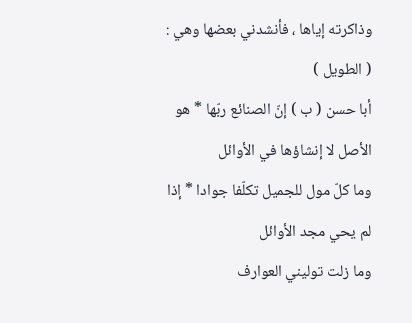وذاكرته إياها ، فأنشدني بعضها وهي : ( الطويل )
أبا حسن ( ب ) إنّ الصنائع ربّها * هو الأصل لا إنشاؤها في الأوائل
وما كلّ مول للجميل تكلّفا جوادا * إذا لم يحي مجد الأوائل
وما زلت توليني العوارف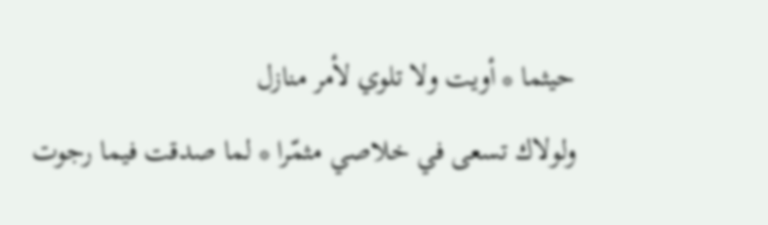حيثما * أويت ولا تلوي لأمر منازل
ولولاك تسعى في خلاصي مثمّرا * لما صدقت فيما رجوت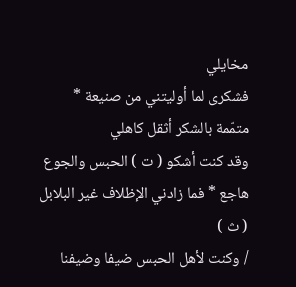مخايلي
فشكرى لما أوليتني من صنيعة * متمّمة بالشكر أثقل كاهلي
وقد كنت أشكو ( ت ) الحبس والجوع هاجع * فما زادني الإظلاف غير البلابل ( ث )
/ وكنت لأهل الحبس ضيفا وضيفنا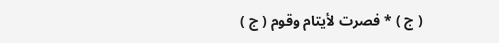( ج ) * فصرت لأيتام وقوم ( ج )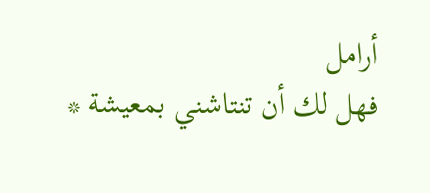أرامل
فهل لك أن تنتاشني بمعيشة *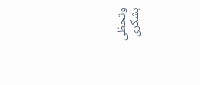وتحظى بشكرى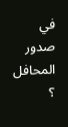في صدور المحافل ؟